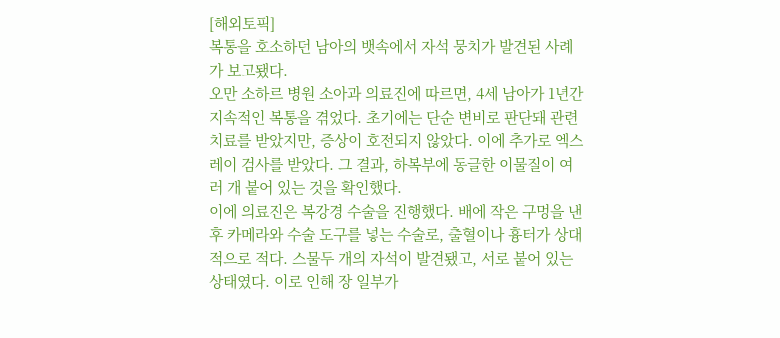[해외토픽]
복통을 호소하던 남아의 뱃속에서 자석 뭉치가 발견된 사례가 보고됐다.
오만 소하르 병원 소아과 의료진에 따르면, 4세 남아가 1년간 지속적인 복통을 겪었다. 초기에는 단순 변비로 판단돼 관련 치료를 받았지만, 증상이 호전되지 않았다. 이에 추가로 엑스레이 검사를 받았다. 그 결과, 하복부에 동글한 이물질이 여러 개 붙어 있는 것을 확인했다.
이에 의료진은 복강경 수술을 진행했다. 배에 작은 구멍을 낸 후 카메라와 수술 도구를 넣는 수술로, 출혈이나 흉터가 상대적으로 적다. 스물두 개의 자석이 발견됐고, 서로 붙어 있는 상태였다. 이로 인해 장 일부가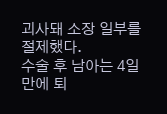괴사돼 소장 일부를 절제했다.
수술 후 남아는 4일 만에 퇴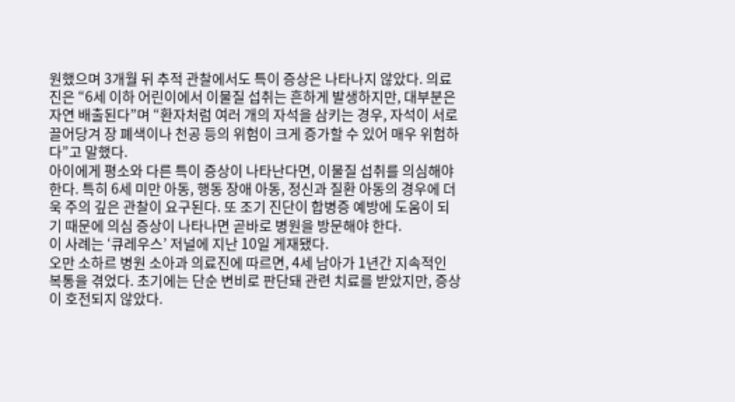원했으며 3개월 뒤 추적 관찰에서도 특이 증상은 나타나지 않았다. 의료진은 “6세 이하 어린이에서 이물질 섭취는 흔하게 발생하지만, 대부분은 자연 배출된다”며 “환자처럼 여러 개의 자석을 삼키는 경우, 자석이 서로 끌어당겨 장 폐색이나 천공 등의 위험이 크게 증가할 수 있어 매우 위험하다”고 말했다.
아이에게 평소와 다른 특이 증상이 나타난다면, 이물질 섭취를 의심해야 한다. 특히 6세 미만 아동, 행동 장애 아동, 정신과 질환 아동의 경우에 더욱 주의 깊은 관찰이 요구된다. 또 조기 진단이 합병증 예방에 도움이 되기 때문에 의심 증상이 나타나면 곧바로 병원을 방문해야 한다.
이 사례는 ‘큐레우스’ 저널에 지난 10일 게재됐다.
오만 소하르 병원 소아과 의료진에 따르면, 4세 남아가 1년간 지속적인 복통을 겪었다. 초기에는 단순 변비로 판단돼 관련 치료를 받았지만, 증상이 호전되지 않았다.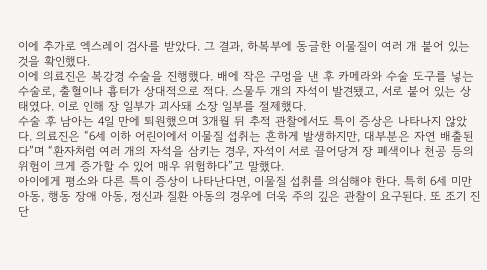이에 추가로 엑스레이 검사를 받았다. 그 결과, 하복부에 동글한 이물질이 여러 개 붙어 있는 것을 확인했다.
이에 의료진은 복강경 수술을 진행했다. 배에 작은 구멍을 낸 후 카메라와 수술 도구를 넣는 수술로, 출혈이나 흉터가 상대적으로 적다. 스물두 개의 자석이 발견됐고, 서로 붙어 있는 상태였다. 이로 인해 장 일부가 괴사돼 소장 일부를 절제했다.
수술 후 남아는 4일 만에 퇴원했으며 3개월 뒤 추적 관찰에서도 특이 증상은 나타나지 않았다. 의료진은 “6세 이하 어린이에서 이물질 섭취는 흔하게 발생하지만, 대부분은 자연 배출된다”며 “환자처럼 여러 개의 자석을 삼키는 경우, 자석이 서로 끌어당겨 장 폐색이나 천공 등의 위험이 크게 증가할 수 있어 매우 위험하다”고 말했다.
아이에게 평소와 다른 특이 증상이 나타난다면, 이물질 섭취를 의심해야 한다. 특히 6세 미만 아동, 행동 장애 아동, 정신과 질환 아동의 경우에 더욱 주의 깊은 관찰이 요구된다. 또 조기 진단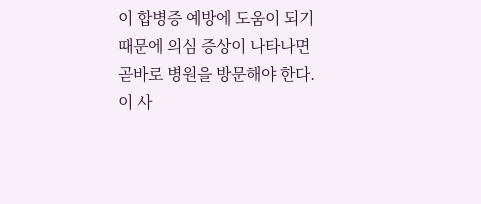이 합병증 예방에 도움이 되기 때문에 의심 증상이 나타나면 곧바로 병원을 방문해야 한다.
이 사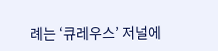례는 ‘큐레우스’ 저널에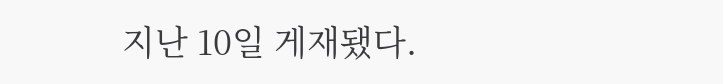지난 10일 게재됐다.